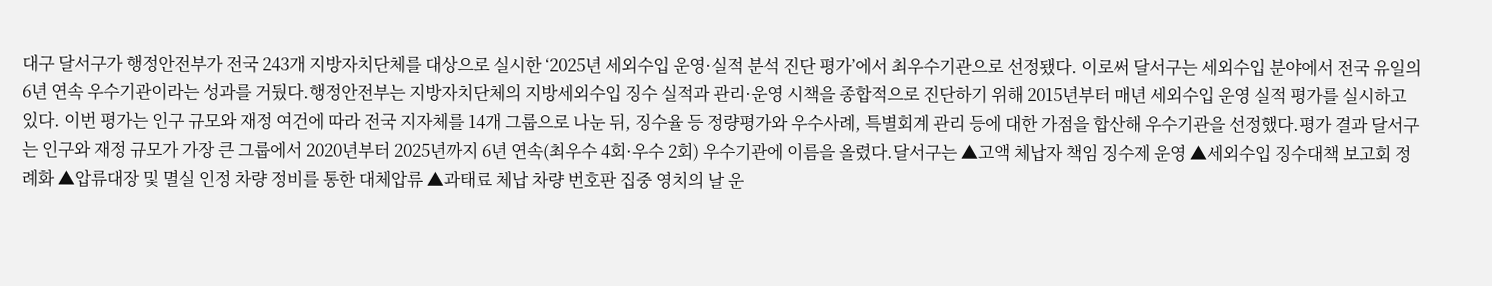대구 달서구가 행정안전부가 전국 243개 지방자치단체를 대상으로 실시한 ‘2025년 세외수입 운영·실적 분석 진단 평가’에서 최우수기관으로 선정됐다. 이로써 달서구는 세외수입 분야에서 전국 유일의 6년 연속 우수기관이라는 성과를 거뒀다.행정안전부는 지방자치단체의 지방세외수입 징수 실적과 관리·운영 시책을 종합적으로 진단하기 위해 2015년부터 매년 세외수입 운영 실적 평가를 실시하고 있다. 이번 평가는 인구 규모와 재정 여건에 따라 전국 지자체를 14개 그룹으로 나눈 뒤, 징수율 등 정량평가와 우수사례, 특별회계 관리 등에 대한 가점을 합산해 우수기관을 선정했다.평가 결과 달서구는 인구와 재정 규모가 가장 큰 그룹에서 2020년부터 2025년까지 6년 연속(최우수 4회·우수 2회) 우수기관에 이름을 올렸다.달서구는 ▲고액 체납자 책임 징수제 운영 ▲세외수입 징수대책 보고회 정례화 ▲압류대장 및 멸실 인정 차량 정비를 통한 대체압류 ▲과태료 체납 차량 번호판 집중 영치의 날 운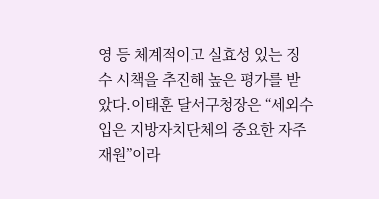영 등 체계적이고 실효성 있는 징수 시책을 추진해 높은 평가를 받았다.이태훈 달서구청장은 “세외수입은 지방자치단체의 중요한 자주재원”이라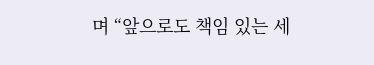며 “앞으로도 책임 있는 세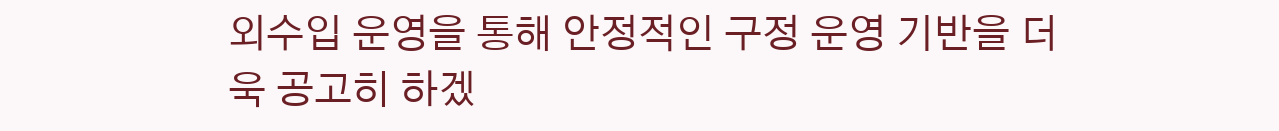외수입 운영을 통해 안정적인 구정 운영 기반을 더욱 공고히 하겠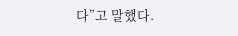다”고 말했다.